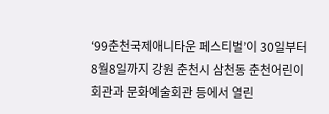‘99춘천국제애니타운 페스티벌’이 30일부터 8월8일까지 강원 춘천시 삼천동 춘천어린이회관과 문화예술회관 등에서 열린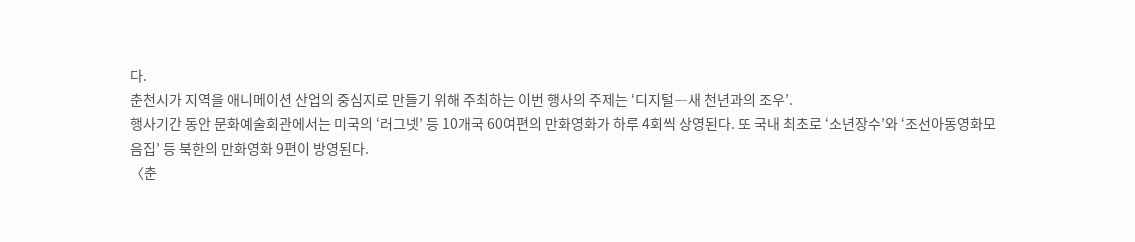다.
춘천시가 지역을 애니메이션 산업의 중심지로 만들기 위해 주최하는 이번 행사의 주제는 ‘디지털―새 천년과의 조우’.
행사기간 동안 문화예술회관에서는 미국의 ‘러그넷’ 등 10개국 60여편의 만화영화가 하루 4회씩 상영된다. 또 국내 최초로 ‘소년장수’와 ‘조선아동영화모음집’ 등 북한의 만화영화 9편이 방영된다.
〈춘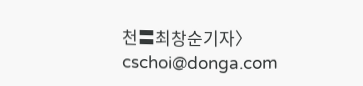천〓최창순기자〉cschoi@donga.com